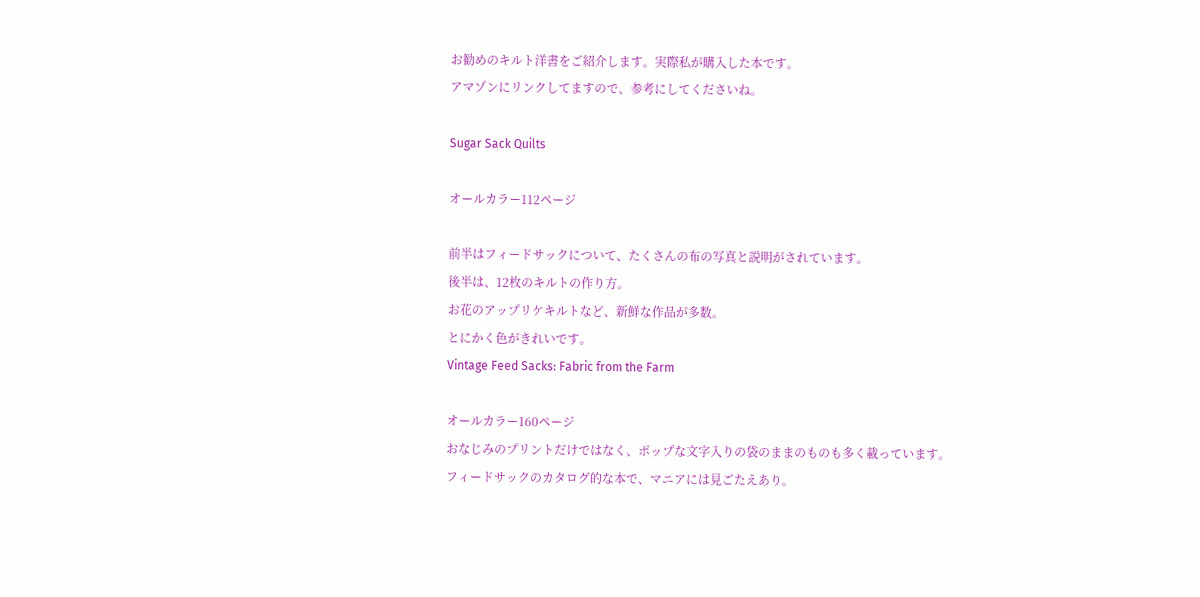お勧めのキルト洋書をご紹介します。実際私が購入した本です。
アマゾンにリンクしてますので、参考にしてくださいね。

Sugar Sack Quilts

オールカラー112ページ

前半はフィードサックについて、たくさんの布の写真と説明がされています。
後半は、12枚のキルトの作り方。
お花のアップリケキルトなど、新鮮な作品が多数。
とにかく色がきれいです。
Vintage Feed Sacks: Fabric from the Farm

オールカラー160ページ
おなじみのプリントだけではなく、ポップな文字入りの袋のままのものも多く載っています。
フィードサックのカタログ的な本で、マニアには見ごたえあり。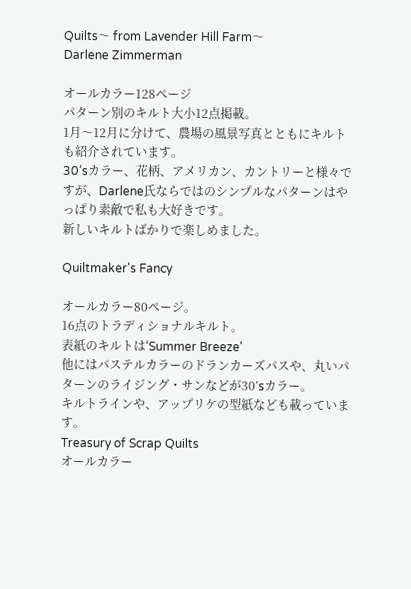Quilts〜 from Lavender Hill Farm〜
Darlene Zimmerman

オールカラー128ページ
パターン別のキルト大小12点掲載。
1月〜12月に分けて、農場の風景写真とともにキルトも紹介されています。
30’sカラー、花柄、アメリカン、カントリーと様々ですが、Darlene氏ならではのシンプルなパターンはやっぱり素敵で私も大好きです。
新しいキルトばかりで楽しめました。

Quiltmaker's Fancy

オールカラー80ページ。
16点のトラディショナルキルト。
表紙のキルトは‘Summer Breeze'
他にはパステルカラーのドランカーズパスや、丸いパターンのライジング・サンなどが30’sカラー。
キルトラインや、アップリケの型紙なども載っています。
Treasury of Scrap Quilts
オールカラー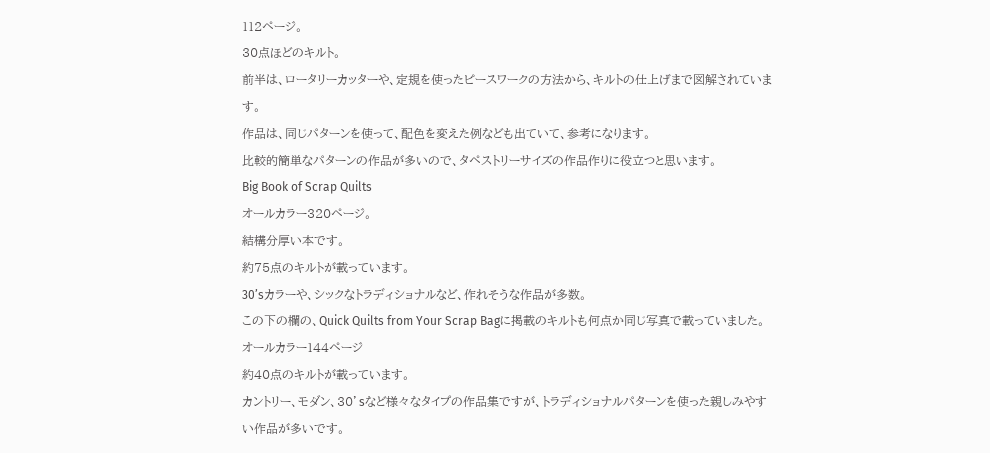112ページ。
30点ほどのキルト。
前半は、ロータリーカッターや、定規を使ったピースワークの方法から、キルトの仕上げまで図解されています。
作品は、同じパターンを使って、配色を変えた例なども出ていて、参考になります。
比較的簡単なパターンの作品が多いので、タペストリーサイズの作品作りに役立つと思います。
Big Book of Scrap Quilts
オールカラー320ページ。
結構分厚い本です。
約75点のキルトが載っています。
30’sカラーや、シックなトラディショナルなど、作れそうな作品が多数。
この下の欄の、Quick Quilts from Your Scrap Bagに掲載のキルトも何点か同じ写真で載っていました。
オールカラー144ページ
約40点のキルトが載っています。
カントリー、モダン、30’sなど様々なタイプの作品集ですが、トラディショナルパターンを使った親しみやすい作品が多いです。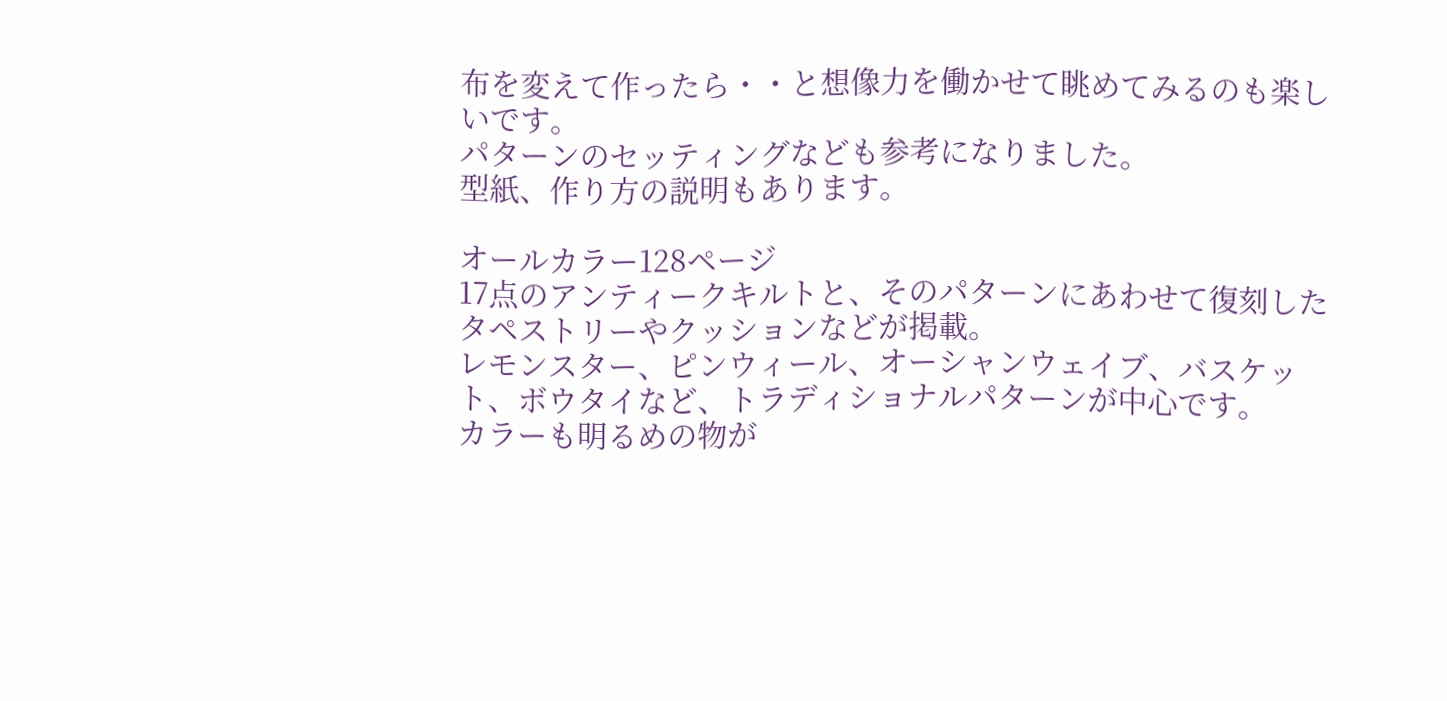布を変えて作ったら・・と想像力を働かせて眺めてみるのも楽しいです。
パターンのセッティングなども参考になりました。
型紙、作り方の説明もあります。

オールカラー128ページ
17点のアンティークキルトと、そのパターンにあわせて復刻したタペストリーやクッションなどが掲載。
レモンスター、ピンウィール、オーシャンウェイブ、バスケット、ボウタイなど、トラディショナルパターンが中心です。
カラーも明るめの物が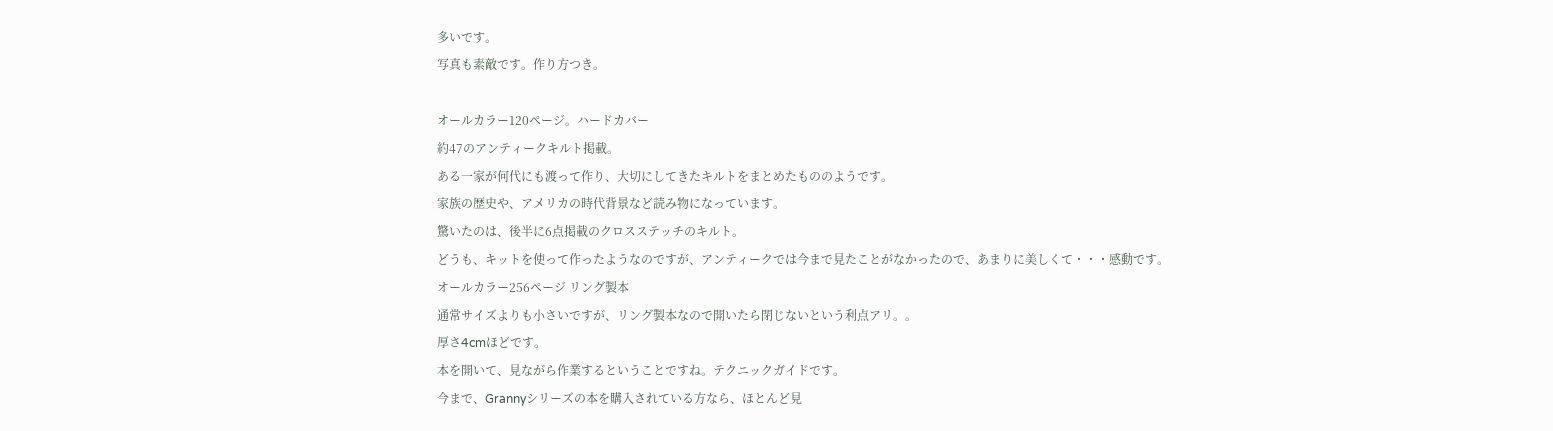多いです。
写真も素敵です。作り方つき。

オールカラー120ページ。ハードカバー
約47のアンティークキルト掲載。
ある一家が何代にも渡って作り、大切にしてきたキルトをまとめたもののようです。
家族の歴史や、アメリカの時代背景など読み物になっています。
驚いたのは、後半に6点掲載のクロスステッチのキルト。
どうも、キットを使って作ったようなのですが、アンティークでは今まで見たことがなかったので、あまりに美しくて・・・感動です。
オールカラー256ページ リング製本
通常サイズよりも小さいですが、リング製本なので開いたら閉じないという利点アリ。。
厚さ4cmほどです。
本を開いて、見ながら作業するということですね。テクニックガイドです。
今まで、Grannyシリーズの本を購入されている方なら、ほとんど見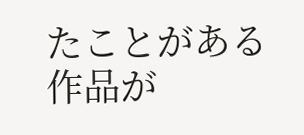たことがある作品が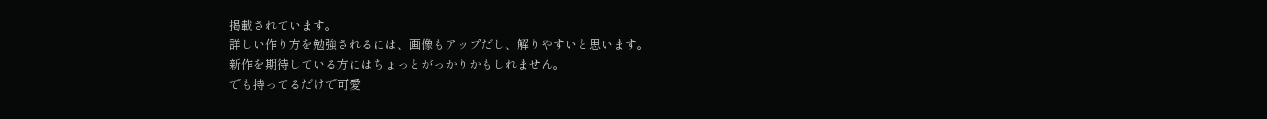掲載されています。
詳しい作り方を勉強されるには、画像もアップだし、解りやすいと思います。
新作を期待している方にはちょっとがっかりかもしれません。
でも持ってるだけで可愛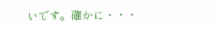いです。確かに・・・